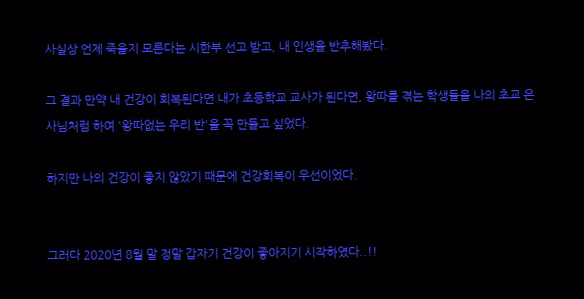사실상 언제 죽을지 모른다는 시한부 선고 받고, 내 인생을 반추해봤다.

그 결과 만약 내 건강이 회복된다면 내가 초등학교 교사가 된다면, 왕따를 겪는 학생들을 나의 초교 은사님처럼 하여 '왕따없는 우리 반'을 꼭 만들고 싶었다.

하지만 나의 건강이 좋지 않았기 때문에 건강회복이 우선이었다.


그러다 2020년 8월 말 정말 갑자기 건강이 좋아지기 시작하였다..!!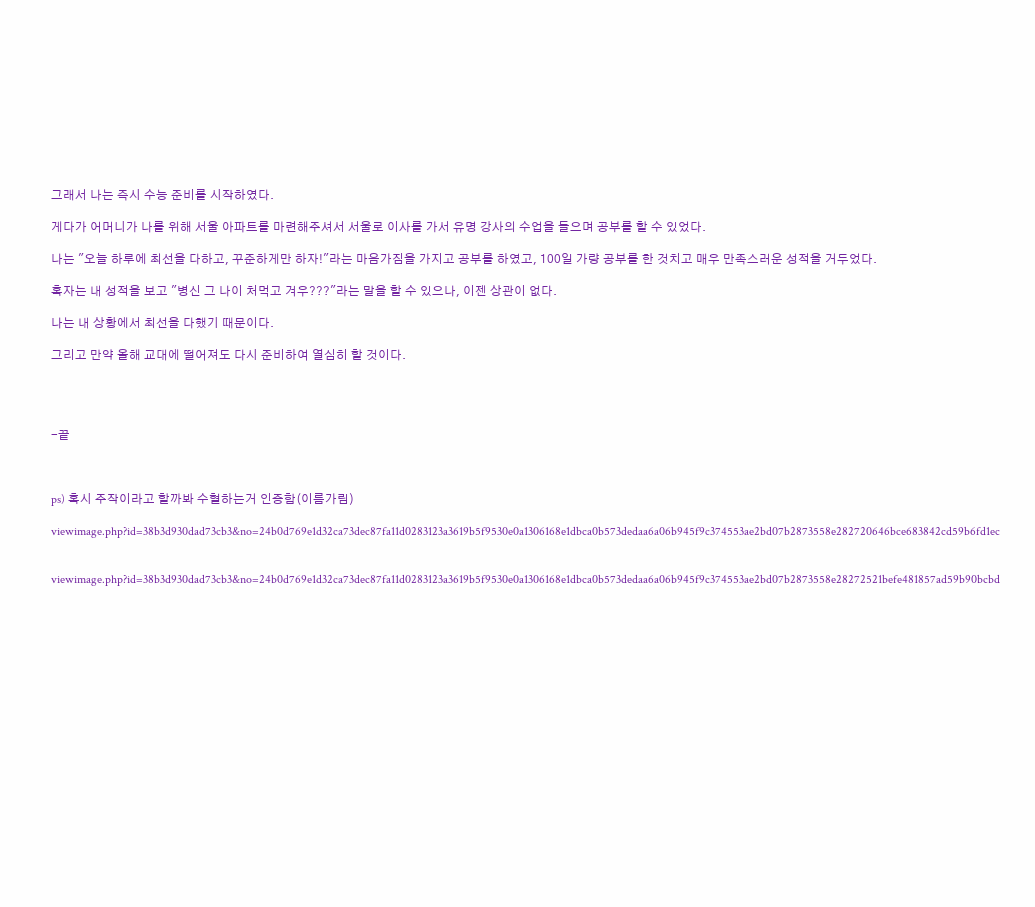그래서 나는 즉시 수능 준비를 시작하였다.

게다가 어머니가 나를 위해 서울 아파트를 마련해주셔서 서울로 이사를 가서 유명 강사의 수업을 들으며 공부를 할 수 있었다.

나는 "오늘 하루에 최선을 다하고, 꾸준하게만 하자!"라는 마음가짐을 가지고 공부를 하였고, 100일 가량 공부를 한 것치고 매우 만족스러운 성적을 거두었다.

혹자는 내 성적을 보고 "병신 그 나이 처먹고 겨우???"라는 말을 할 수 있으나, 이젠 상관이 없다.

나는 내 상황에서 최선을 다했기 때문이다.

그리고 만약 올해 교대에 떨어져도 다시 준비하여 열심히 할 것이다.




-끝



ps) 혹시 주작이라고 할까봐 수혈하는거 인증함(이름가림)

viewimage.php?id=38b3d930dad73cb3&no=24b0d769e1d32ca73dec87fa11d0283123a3619b5f9530e0a1306168e1dbca0b573dedaa6a06b945f9c374553ae2bd07b2873558e282720646bce683842cd59b6fd1ec


viewimage.php?id=38b3d930dad73cb3&no=24b0d769e1d32ca73dec87fa11d0283123a3619b5f9530e0a1306168e1dbca0b573dedaa6a06b945f9c374553ae2bd07b2873558e28272521befe481857ad59b90bcbd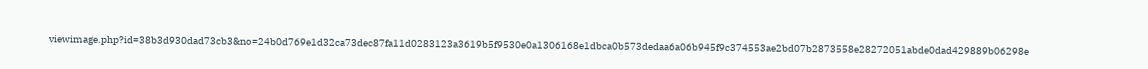viewimage.php?id=38b3d930dad73cb3&no=24b0d769e1d32ca73dec87fa11d0283123a3619b5f9530e0a1306168e1dbca0b573dedaa6a06b945f9c374553ae2bd07b2873558e28272051abde0dad429889b06298e